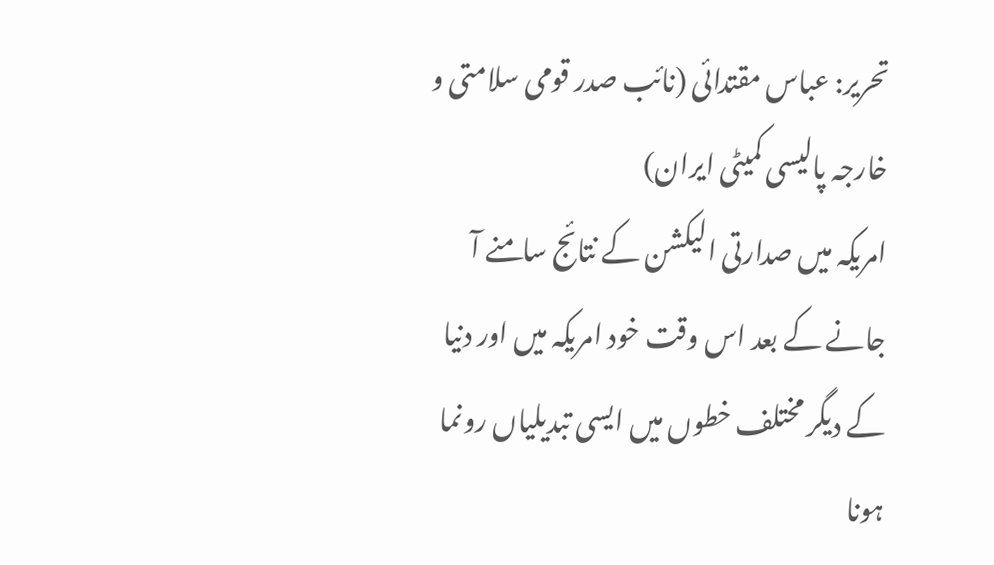تحریر: عباس مقتدائی (نائب صدر قومی سلامتی و خارجہ پالیسی کمیٹی ایران)
امریکہ میں صدارتی الیکشن کے نتائج سامنے آ جانے کے بعد اس وقت خود امریکہ میں اور دنیا کے دیگر مختلف خطوں میں ایسی تبدیلیاں رونما ہونا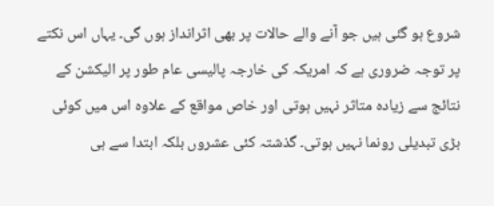شروع ہو گئی ہیں جو آنے والے حالات پر بھی اثرانداز ہوں گی۔ یہاں اس نکتے پر توجہ ضروری ہے کہ امریکہ کی خارجہ پالیسی عام طور پر الیکشن کے نتائج سے زیادہ متاثر نہیں ہوتی اور خاص مواقع کے علاوہ اس میں کوئی بڑی تبدیلی رونما نہیں ہوتی۔ گذشتہ کئی عشروں بلکہ ابتدا سے ہی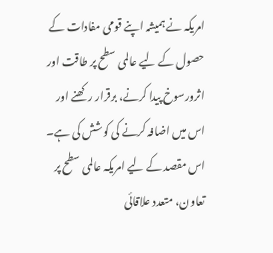امریکہ نے ہمیشہ اپنے قومی مفادات کے حصول کے لیے عالمی سطح پر طاقت اور اثرورسوخ پیدا کرنے، برقرار رکھنے اور اس میں اضافہ کرنے کی کوشش کی ہے۔ اس مقصد کے لیے امریکہ عالمی سطح پر تعاون، متعدد علاقائی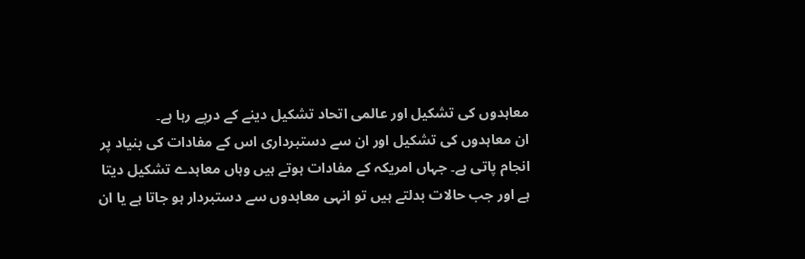معاہدوں کی تشکیل اور عالمی اتحاد تشکیل دینے کے درپے رہا ہے۔
ان معاہدوں کی تشکیل اور ان سے دستبرداری اس کے مفادات کی بنیاد پر انجام پاتی ہے۔ جہاں امریکہ کے مفادات ہوتے ہیں وہاں معاہدے تشکیل دیتا ہے اور جب حالات بدلتے ہیں تو انہی معاہدوں سے دستبردار ہو جاتا ہے یا ان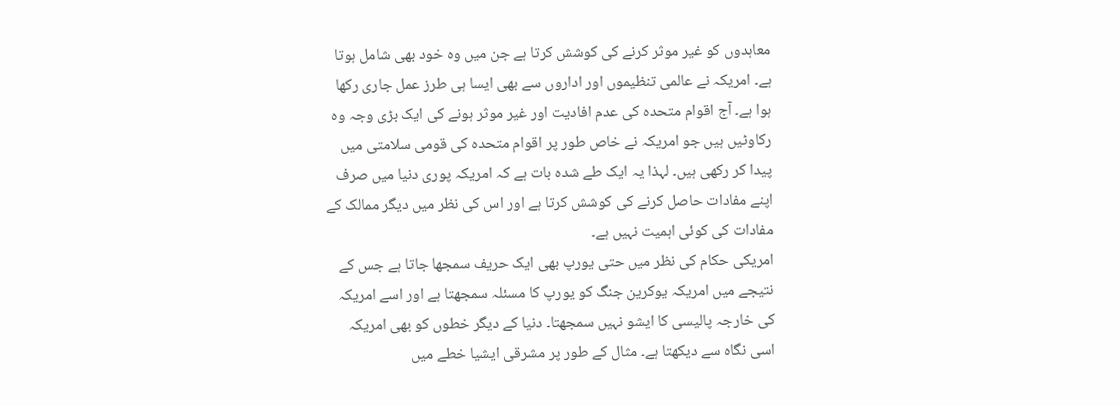معاہدوں کو غیر موثر کرنے کی کوشش کرتا ہے جن میں وہ خود بھی شامل ہوتا ہے۔ امریکہ نے عالمی تنظیموں اور اداروں سے بھی ایسا ہی طرز عمل جاری رکھا ہوا ہے۔ آج اقوام متحدہ کی عدم افادیت اور غیر موثر ہونے کی ایک بڑی وجہ وہ رکاوٹیں ہیں جو امریکہ نے خاص طور پر اقوام متحدہ کی قومی سلامتی میں پیدا کر رکھی ہیں۔ لہذا یہ ایک طے شدہ بات ہے کہ امریکہ پوری دنیا میں صرف اپنے مفادات حاصل کرنے کی کوشش کرتا ہے اور اس کی نظر میں دیگر ممالک کے مفادات کی کوئی اہمیت نہیں ہے۔
امریکی حکام کی نظر میں حتی یورپ بھی ایک حریف سمجھا جاتا ہے جس کے نتیجے میں امریکہ یوکرین جنگ کو یورپ کا مسئلہ سمجھتا ہے اور اسے امریکہ کی خارجہ پالیسی کا ایشو نہیں سمجھتا۔ دنیا کے دیگر خطوں کو بھی امریکہ اسی نگاہ سے دیکھتا ہے۔ مثال کے طور پر مشرقی ایشیا خطے میں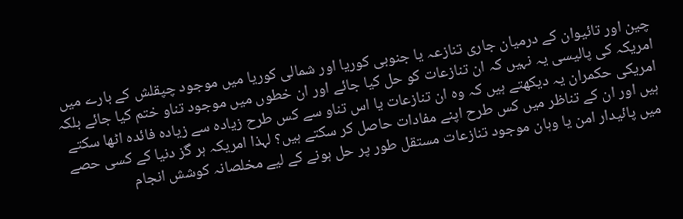چین اور تائیوان کے درمیان جاری تنازعہ یا جنوبی کوریا اور شمالی کوریا میں موجود چپقلش کے بارے میں امریکہ کی پالیسی یہ نہیں کہ ان تنازعات کو حل کیا جائے اور ان خطوں میں موجود تناو ختم کیا جائے بلکہ امریکی حکمران یہ دیکھتے ہیں کہ وہ ان تنازعات یا اس تناو سے کس طرح زیادہ سے زیادہ فائدہ اٹھا سکتے ہیں اور ان کے تناظر میں کس طرح اپنے مفادات حاصل کر سکتے ہیں؟ لہذا امریکہ ہر گز دنیا کے کسی حصے میں پائیدار امن یا وہان موجود تنازعات مستقل طور پر حل ہونے کے لیے مخلصانہ کوشش انجام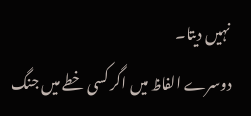نہیں دیتا۔
دوسرے الفاظ میں اگر کسی خطے میں جنگ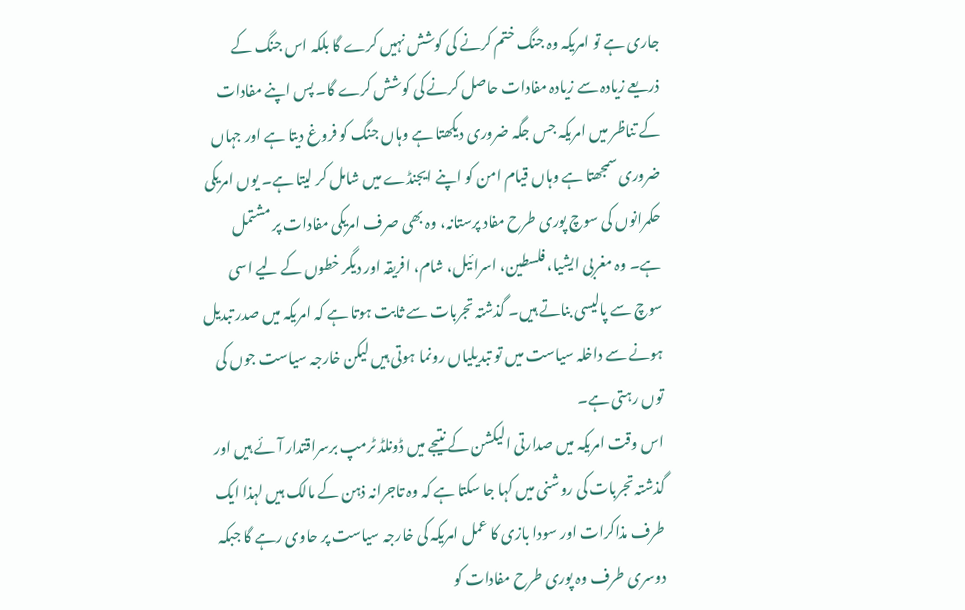جاری ہے تو امریکہ وہ جنگ ختم کرنے کی کوشش نہیں کرے گا بلکہ اس جنگ کے ذریعے زیادہ سے زیادہ مفادات حاصل کرنے کی کوشش کرے گا۔ پس اپنے مفادات کے تناظر میں امریکہ جس جگہ ضروری دیکھتا ہے وہاں جنگ کو فروغ دیتا ہے اور جہاں ضروری سمجھتا ہے وہاں قیام امن کو اپنے ایجنڈے میں شامل کر لیتا ہے۔ یوں امریکی حکمرانوں کی سوچ پوری طرح مفاد پرستانہ، وہ بھی صرف امریکی مفادات پر مشتمل ہے۔ وہ مغربی ایشیا، فلسطین، اسرائیل، شام، افریقہ اور دیگر خطوں کے لیے اسی سوچ سے پالیسی بناتے ہیں۔ گذشتہ تجربات سے ثابت ہوتا ہے کہ امریکہ میں صدر تبدیل ہونے سے داخلہ سیاست میں تو تبدیلیاں رونما ہوتی ہیں لیکن خارجہ سیاست جوں کی توں رہتی ہے۔
اس وقت امریکہ میں صدارتی الیکشن کے نتیجے میں ڈونلڈ ٹرمپ برسراقتدار آئے ہیں اور گذشتہ تجربات کی روشنی میں کہا جا سکتا ہے کہ وہ تاجرانہ ذہن کے مالک ہیں لہذا ایک طرف مذاکرات اور سودا بازی کا عمل امریکہ کی خارجہ سیاست پر حاوی رہے گا جبکہ دوسری طرف وہ پوری طرح مفادات کو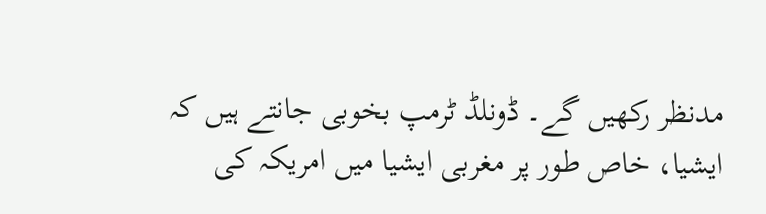مدنظر رکھیں گے۔ ڈونلڈ ٹرمپ بخوبی جانتے ہیں کہ ایشیا، خاص طور پر مغربی ایشیا میں امریکہ کی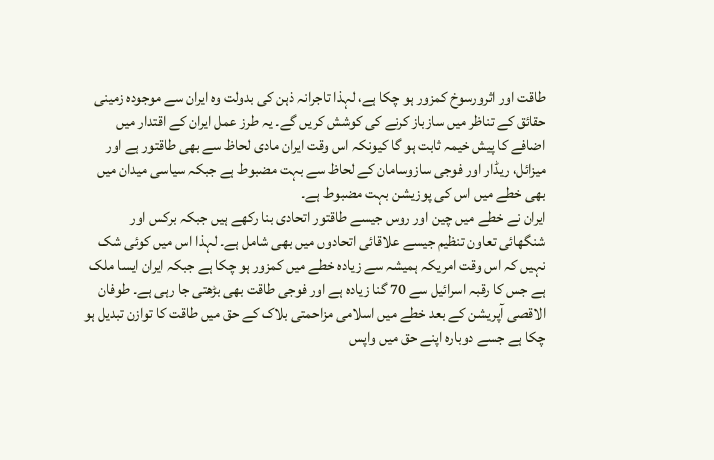طاقت اور اثرورسوخ کمزور ہو چکا ہے، لہذا تاجرانہ ذہن کی بدولت وہ ایران سے موجودہ زمینی حقائق کے تناظر میں سازباز کرنے کی کوشش کریں گے۔ یہ طرز عمل ایران کے اقتدار میں اضافے کا پیش خیمہ ثابت ہو گا کیونکہ اس وقت ایران مادی لحاظ سے بھی طاقتور ہے اور میزائل، ریڈار اور فوجی سازوسامان کے لحاظ سے بہت مضبوط ہے جبکہ سیاسی میدان میں بھی خطے میں اس کی پوزیشن بہت مضبوط ہے۔
ایران نے خطے میں چین اور روس جیسے طاقتور اتحادی بنا رکھے ہیں جبکہ برکس اور شنگھائی تعاون تنظیم جیسے علاقائی اتحادوں میں بھی شامل ہے۔ لہذا اس میں کوئی شک نہیں کہ اس وقت امریکہ ہمیشہ سے زیادہ خطے میں کمزور ہو چکا ہے جبکہ ایران ایسا ملک ہے جس کا رقبہ اسرائیل سے 70 گنا زیادہ ہے اور فوجی طاقت بھی بڑھتی جا رہی ہے۔ طوفان الاقصی آپریشن کے بعد خطے میں اسلامی مزاحمتی بلاک کے حق میں طاقت کا توازن تبدیل ہو چکا ہے جسے دوبارہ اپنے حق میں واپس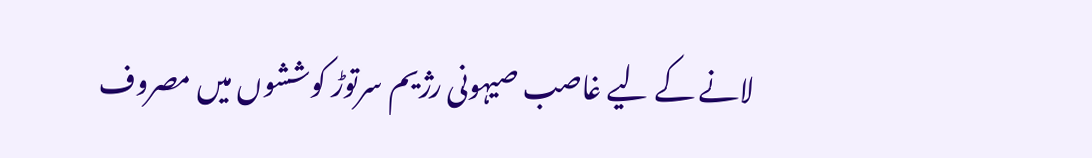لانے کے لیے غاصب صیہونی رژیم سرتوڑ کوششوں میں مصروف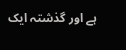ہے اور گذشتہ ایک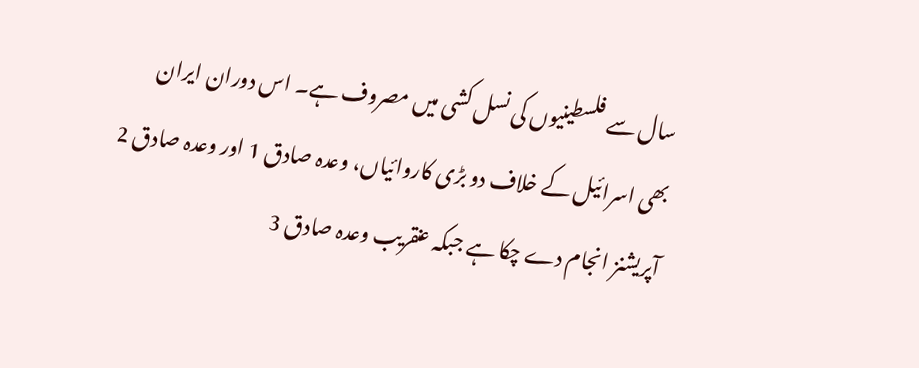سال سے فلسطینیوں کی نسل کشی میں مصروف ہے۔ اس دوران ایران بھی اسرائیل کے خلاف دو بڑی کاروائیاں، وعدہ صادق 1 اور وعدہ صادق 2 آپریشنز انجام دے چکا ہے جبکہ عنقریب وعدہ صادق 3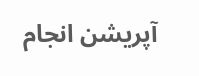آپریشن انجام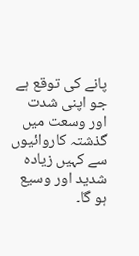پانے کی توقع ہے جو اپنی شدت اور وسعت میں گذشتہ کاروائیوں سے کہیں زیادہ شدید اور وسیع ہو گا۔